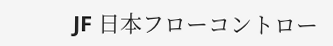JF 日本フローコントロー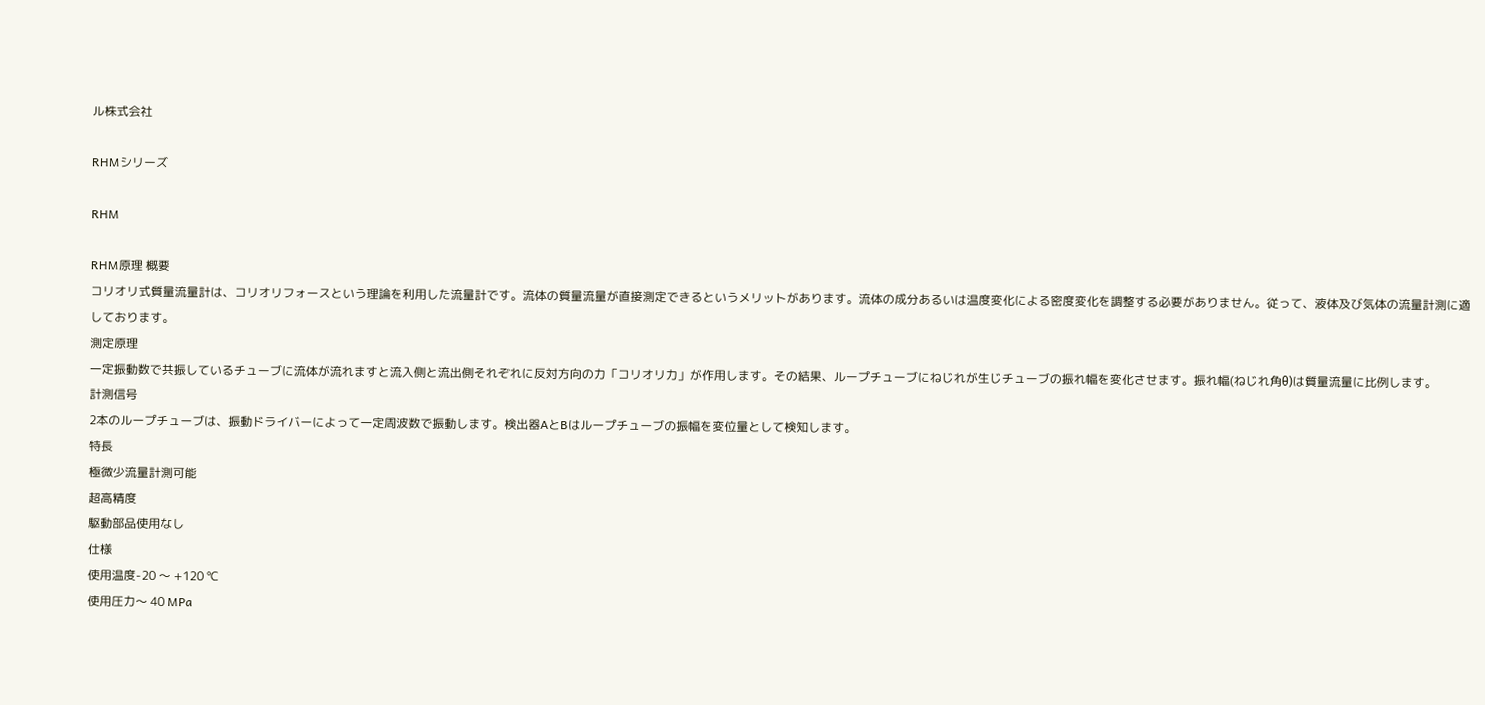ル株式会社

RHMシリーズ

RHM

RHM原理 概要
コリオリ式質量流量計は、コリオリフォースという理論を利用した流量計です。流体の質量流量が直接測定できるというメリットがあります。流体の成分あるいは温度変化による密度変化を調整する必要がありません。従って、液体及び気体の流量計測に適しております。
測定原理
一定振動数で共振しているチューブに流体が流れますと流入側と流出側それぞれに反対方向の力「コリオリ力」が作用します。その結果、ループチューブにねじれが生じチューブの振れ幅を変化させます。振れ幅(ねじれ角θ)は質量流量に比例します。
計測信号
2本のループチューブは、振動ドライバーによって一定周波数で振動します。検出器AとBはループチューブの振幅を変位量として検知します。
特長
極微少流量計測可能
超高精度
駆動部品使用なし
仕様
使用温度-20 〜 +120 ℃
使用圧力〜 40 MPa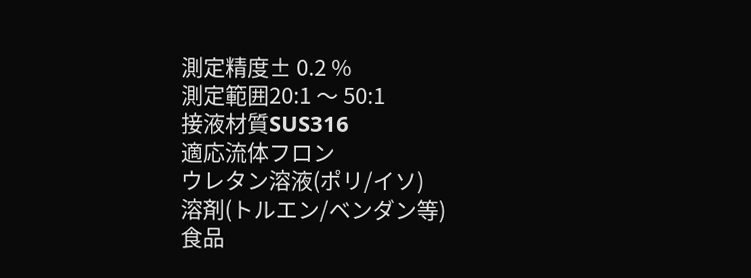測定精度± 0.2 %
測定範囲20:1 〜 50:1
接液材質SUS316
適応流体フロン
ウレタン溶液(ポリ/イソ)
溶剤(トルエン/ベンダン等)
食品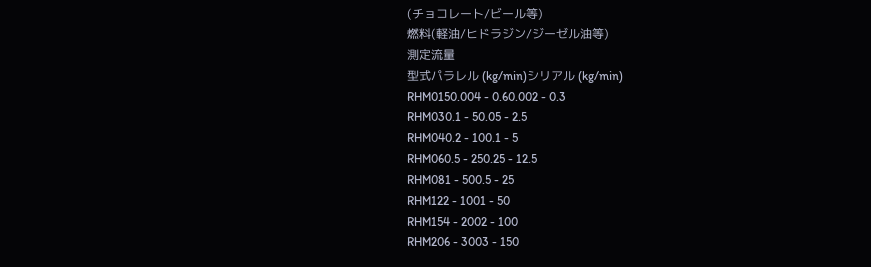(チョコレート/ビール等)
燃料(軽油/ヒドラジン/ジーゼル油等)
測定流量
型式パラレル (kg/min)シリアル (kg/min)
RHM0150.004 - 0.60.002 - 0.3
RHM030.1 - 50.05 - 2.5
RHM040.2 - 100.1 - 5
RHM060.5 - 250.25 - 12.5
RHM081 - 500.5 - 25
RHM122 - 1001 - 50
RHM154 - 2002 - 100
RHM206 - 3003 - 150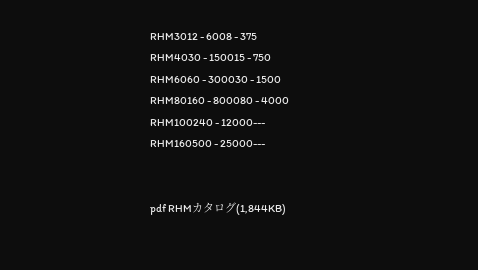RHM3012 - 6008 - 375
RHM4030 - 150015 - 750
RHM6060 - 300030 - 1500
RHM80160 - 800080 - 4000
RHM100240 - 12000---
RHM160500 - 25000---


pdf RHMカタログ(1,844KB)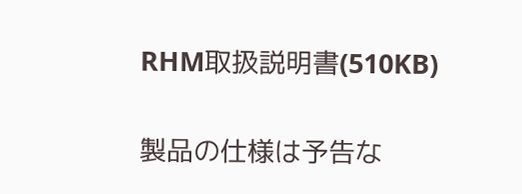RHM取扱説明書(510KB)


製品の仕様は予告な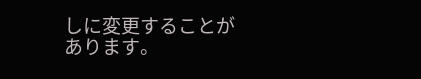しに変更することがあります。